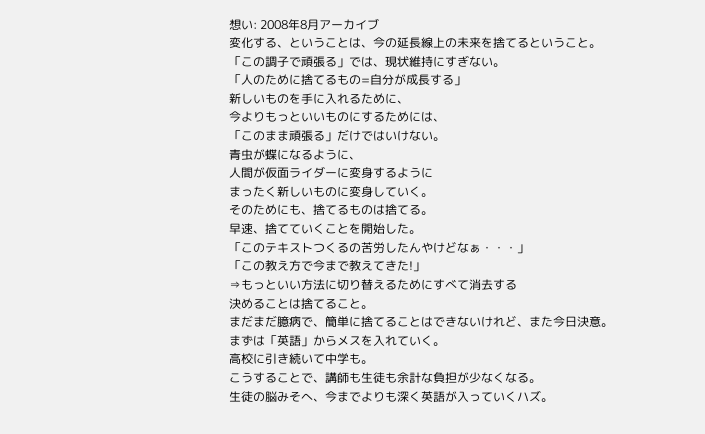想い: 2008年8月アーカイブ
変化する、ということは、今の延長線上の未来を捨てるということ。
「この調子で頑張る」では、現状維持にすぎない。
「人のために捨てるもの=自分が成長する」
新しいものを手に入れるために、
今よりもっといいものにするためには、
「このまま頑張る」だけではいけない。
青虫が蝶になるように、
人間が仮面ライダーに変身するように
まったく新しいものに変身していく。
そのためにも、捨てるものは捨てる。
早速、捨てていくことを開始した。
「このテキストつくるの苦労したんやけどなぁ・・・」
「この教え方で今まで教えてきた!」
⇒もっといい方法に切り替えるためにすべて消去する
決めることは捨てること。
まだまだ臆病で、簡単に捨てることはできないけれど、また今日決意。
まずは「英語」からメスを入れていく。
高校に引き続いて中学も。
こうすることで、講師も生徒も余計な負担が少なくなる。
生徒の脳みそへ、今までよりも深く英語が入っていくハズ。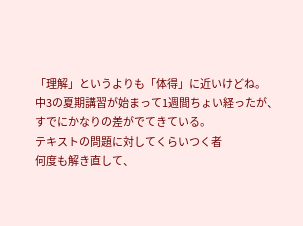「理解」というよりも「体得」に近いけどね。
中3の夏期講習が始まって1週間ちょい経ったが、すでにかなりの差がでてきている。
テキストの問題に対してくらいつく者
何度も解き直して、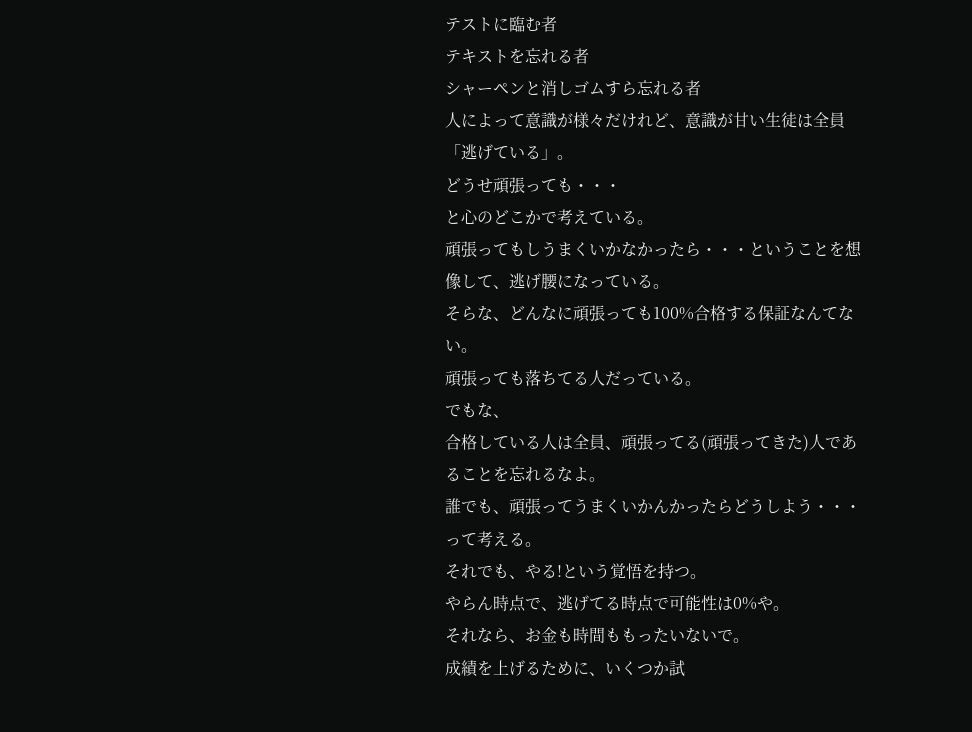テストに臨む者
テキストを忘れる者
シャーペンと消しゴムすら忘れる者
人によって意識が様々だけれど、意識が甘い生徒は全員「逃げている」。
どうせ頑張っても・・・
と心のどこかで考えている。
頑張ってもしうまくいかなかったら・・・ということを想像して、逃げ腰になっている。
そらな、どんなに頑張っても100%合格する保証なんてない。
頑張っても落ちてる人だっている。
でもな、
合格している人は全員、頑張ってる(頑張ってきた)人であることを忘れるなよ。
誰でも、頑張ってうまくいかんかったらどうしよう・・・って考える。
それでも、やる!という覚悟を持つ。
やらん時点で、逃げてる時点で可能性は0%や。
それなら、お金も時間ももったいないで。
成績を上げるために、いくつか試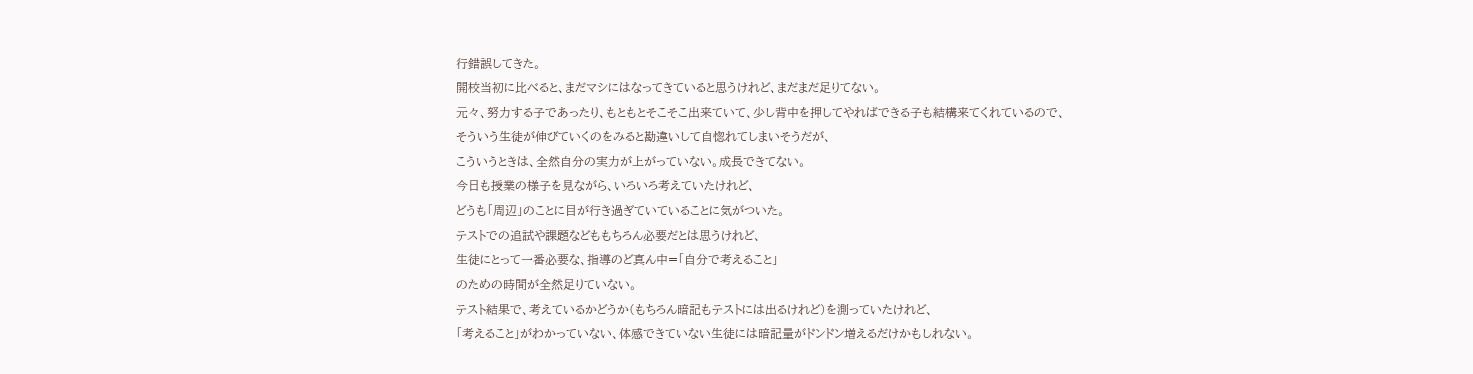行錯誤してきた。
開校当初に比べると、まだマシにはなってきていると思うけれど、まだまだ足りてない。
元々、努力する子であったり、もともとそこそこ出来ていて、少し背中を押してやればできる子も結構来てくれているので、
そういう生徒が伸びていくのをみると勘違いして自惚れてしまいそうだが、
こういうときは、全然自分の実力が上がっていない。成長できてない。
今日も授業の様子を見ながら、いろいろ考えていたけれど、
どうも「周辺」のことに目が行き過ぎていていることに気がついた。
テストでの追試や課題などももちろん必要だとは思うけれど、
生徒にとって一番必要な、指導のど真ん中=「自分で考えること」
のための時間が全然足りていない。
テスト結果で、考えているかどうか(もちろん暗記もテストには出るけれど)を測っていたけれど、
「考えること」がわかっていない、体感できていない生徒には暗記量がドンドン増えるだけかもしれない。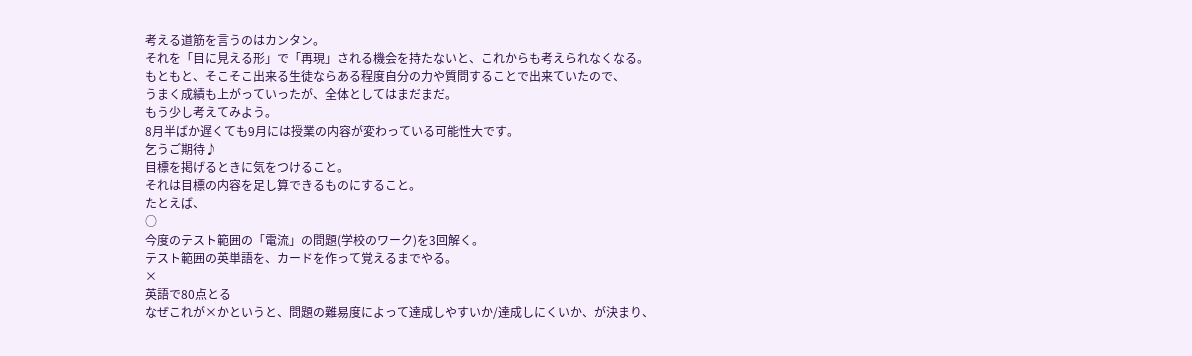考える道筋を言うのはカンタン。
それを「目に見える形」で「再現」される機会を持たないと、これからも考えられなくなる。
もともと、そこそこ出来る生徒ならある程度自分の力や質問することで出来ていたので、
うまく成績も上がっていったが、全体としてはまだまだ。
もう少し考えてみよう。
8月半ばか遅くても9月には授業の内容が変わっている可能性大です。
乞うご期待♪
目標を掲げるときに気をつけること。
それは目標の内容を足し算できるものにすること。
たとえば、
○
今度のテスト範囲の「電流」の問題(学校のワーク)を3回解く。
テスト範囲の英単語を、カードを作って覚えるまでやる。
×
英語で80点とる
なぜこれが×かというと、問題の難易度によって達成しやすいか/達成しにくいか、が決まり、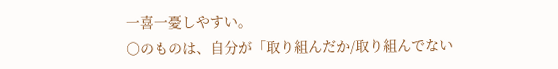一喜一憂しやすい。
○のものは、自分が「取り組んだか/取り組んでない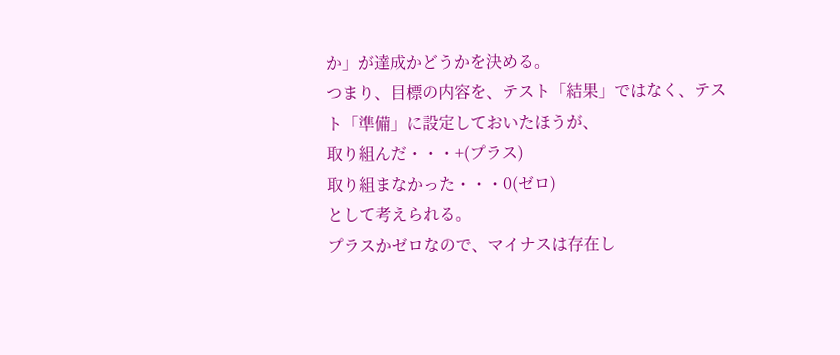か」が達成かどうかを決める。
つまり、目標の内容を、テスト「結果」ではなく、テスト「準備」に設定しておいたほうが、
取り組んだ・・・+(プラス)
取り組まなかった・・・0(ゼロ)
として考えられる。
プラスかゼロなので、マイナスは存在し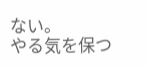ない。
やる気を保つ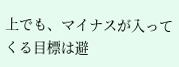上でも、マイナスが入ってくる目標は避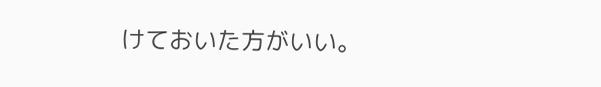けておいた方がいい。